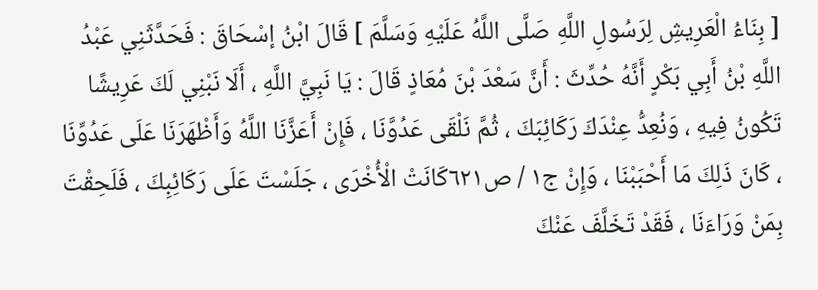[ بِنَاءُ الْعَرِيشِ لِرَسُولِ اللَّهِ صَلَّى اللَّهُ عَلَيْهِ وَسَلَّمَ ] قَالَ ابْنُ إسْحَاقَ : فَحَدَّثَنِي عَبْدُ اللَّهِ بْنُ أَبِي بَكْرٍ أَنَّهُ حُدِّثَ : أَنَّ سَعْدَ بْنَ مُعَاذٍ قَالَ : يَا نَبِيَّ اللَّهِ ، أَلَا نَبْنِي لَكَ عَرِيشًا تَكُونُ فِيهِ ، وَنُعِدُّ عِنْدَكَ رَكَائِبَكَ ، ثُمَّ نَلْقَى عَدُوَّنَا ، فَإِنْ أَعَزَّنَا اللَّهُ وَأَظْهَرَنَا عَلَى عَدُوِّنَا ، كَانَ ذَلِكَ مَا أَحْبَبْنَا ، وَإِنْ ج١ / ص٦٢١كَانَتْ الْأُخْرَى ، جَلَسْتَ عَلَى رَكَائِبِكَ ، فَلَحِقْتَ بِمَنْ وَرَاءَنَا ، فَقَدْ تَخَلَّفَ عَنْكَ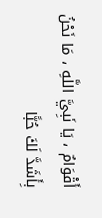أَقْوَامٌ ، يَا نَبِيَّ اللَّهِ ، مَا نَحْنُ بِأَشَدَّ لَكَ حُبًّا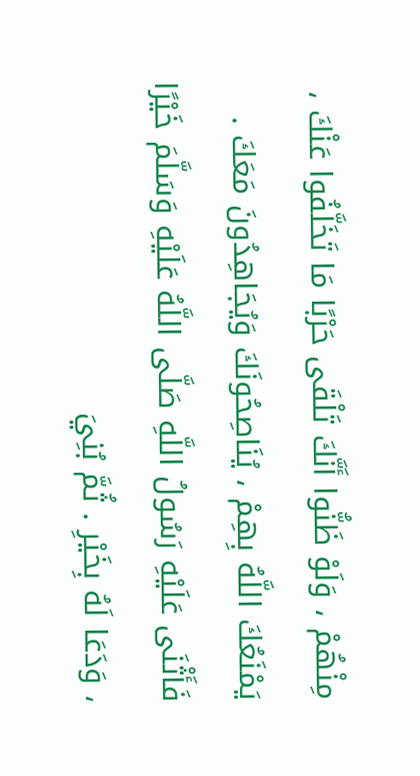مِنْهُمْ ، وَلَوْ ظَنُّوا أَنَّكَ تَلْقَى حَرْبًا مَا تَخَلَّفُوا عَنْكَ ، يَمْنَعُكَ اللَّهُ بِهِمْ ، يُنَاصِحُونَكَ وَيُجَاهِدُونَ مَعَكَ . فَأَثْنَى عَلَيْهِ رَسُولُ اللَّهِ صَلَّى اللَّهُ عَلَيْهِ وَسَلَّمَ خَيْرًا ، وَدَعَا لَهُ بِخَيْرِ . ثُمَّ بُنِيَ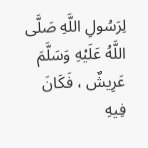لِرَسُولِ اللَّهِ صَلَّى اللَّهُ عَلَيْهِ وَسَلَّمَ عَرِيشٌ ، فَكَانَ فِيهِ